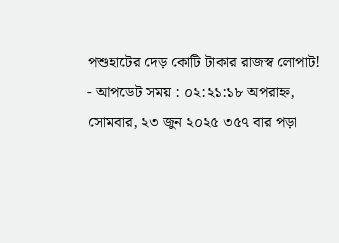পশুহাটের দেড় কোটি টাকার রাজস্ব লোপাট!
- আপডেট সময় : ০২:২১:১৮ অপরাহ্ন, সোমবার, ২৩ জুন ২০২৫ ৩৫৭ বার পড়া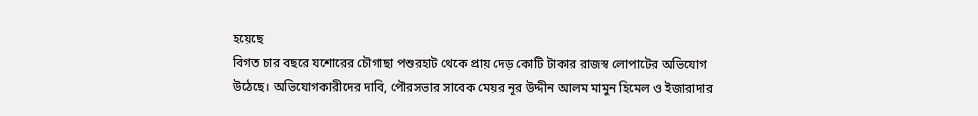হয়েছে
বিগত চার বছরে যশোরের চৌগাছা পশুরহাট থেকে প্রায় দেড় কোটি টাকার রাজস্ব লোপাটের অভিযোগ উঠেছে। অভিযোগকারীদের দাবি, পৌরসভার সাবেক মেয়র নূর উদ্দীন আলম মামুন হিমেল ও ইজারাদার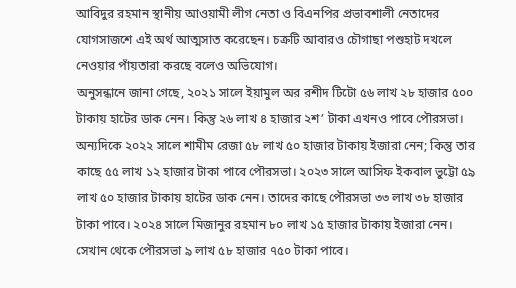আবিদুর রহমান স্থানীয় আওয়ামী লীগ নেতা ও বিএনপির প্রভাবশালী নেতাদের যোগসাজশে এই অর্থ আত্মসাত করেছেন। চক্রটি আবারও চৌগাছা পশুহাট দখলে নেওয়ার পাঁয়তারা করছে বলেও অভিযোগ।
অনুসন্ধানে জানা গেছে, ২০২১ সালে ইয়ামুল অর রশীদ টিটো ৫৬ লাখ ২৮ হাজার ৫০০ টাকায় হাটের ডাক নেন। কিন্তু ২৬ লাখ ৪ হাজার ২শ’ টাকা এখনও পাবে পৌরসভা। অন্যদিকে ২০২২ সালে শামীম রেজা ৫৮ লাখ ৫০ হাজার টাকায় ইজারা নেন; কিন্তু তার কাছে ৫৫ লাখ ১২ হাজার টাকা পাবে পৌরসভা। ২০২৩ সালে আসিফ ইকবাল ভুট্টো ৫৯ লাখ ৫০ হাজার টাকায় হাটের ডাক নেন। তাদের কাছে পৌরসভা ৩৩ লাখ ৩৮ হাজার টাকা পাবে। ২০২৪ সালে মিজানুর রহমান ৮০ লাখ ১৫ হাজার টাকায় ইজারা নেন। সেখান থেকে পৌরসভা ৯ লাখ ৫৮ হাজার ৭৫০ টাকা পাবে।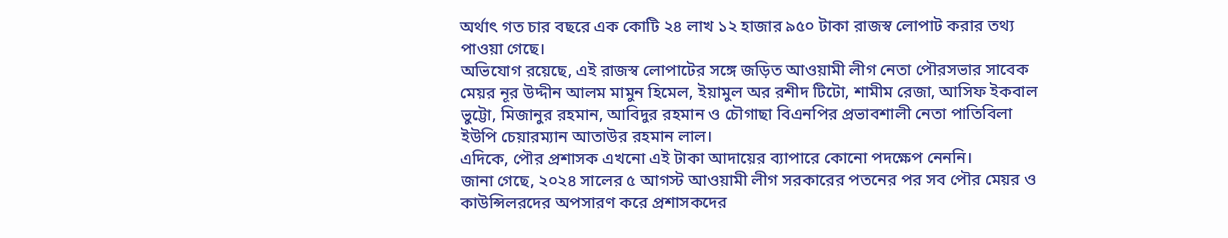অর্থাৎ গত চার বছরে এক কোটি ২৪ লাখ ১২ হাজার ৯৫০ টাকা রাজস্ব লোপাট করার তথ্য পাওয়া গেছে।
অভিযোগ রয়েছে, এই রাজস্ব লোপাটের সঙ্গে জড়িত আওয়ামী লীগ নেতা পৌরসভার সাবেক মেয়র নূর উদ্দীন আলম মামুন হিমেল, ইয়ামুল অর রশীদ টিটো, শামীম রেজা, আসিফ ইকবাল ভুট্টো, মিজানুর রহমান, আবিদুর রহমান ও চৌগাছা বিএনপির প্রভাবশালী নেতা পাতিবিলা ইউপি চেয়ারম্যান আতাউর রহমান লাল।
এদিকে, পৌর প্রশাসক এখনো এই টাকা আদায়ের ব্যাপারে কোনো পদক্ষেপ নেননি।
জানা গেছে, ২০২৪ সালের ৫ আগস্ট আওয়ামী লীগ সরকারের পতনের পর সব পৌর মেয়র ও কাউন্সিলরদের অপসারণ করে প্রশাসকদের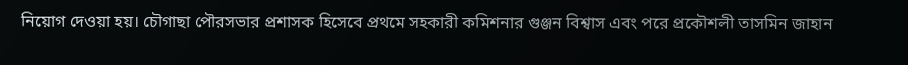নিয়োগ দেওয়া হয়। চৌগাছা পৌরসভার প্রশাসক হিসেবে প্রথমে সহকারী কমিশনার গুঞ্জন বিশ্বাস এবং পরে প্রকৌশলী তাসমিন জাহান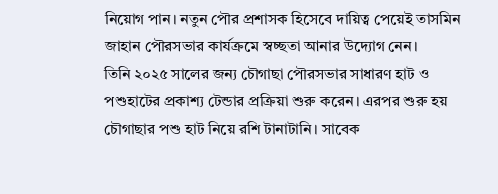নিয়োগ পান। নতুন পৌর প্রশাসক হিসেবে দায়িত্ব পেয়েই তাসমিন জাহান পৌরসভার কার্যক্রমে স্বচ্ছতা আনার উদ্যোগ নেন।
তিনি ২০২৫ সালের জন্য চৌগাছা পৌরসভার সাধারণ হাট ও পশুহাটের প্রকাশ্য টেন্ডার প্রক্রিয়া শুরু করেন। এরপর শুরু হয় চৌগাছার পশু হাট নিয়ে রশি টানাটানি। সাবেক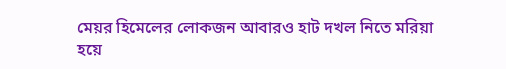মেয়র হিমেলের লোকজন আবারও হাট দখল নিতে মরিয়া হয়ে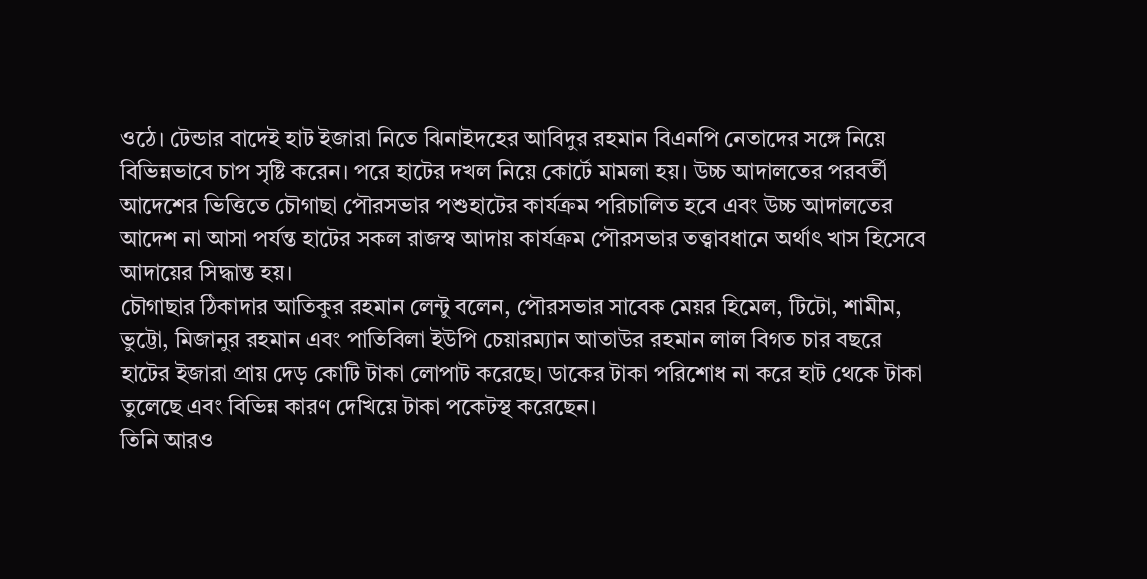ওঠে। টেন্ডার বাদেই হাট ইজারা নিতে ঝিনাইদহের আবিদুর রহমান বিএনপি নেতাদের সঙ্গে নিয়ে বিভিন্নভাবে চাপ সৃষ্টি করেন। পরে হাটের দখল নিয়ে কোর্টে মামলা হয়। উচ্চ আদালতের পরবর্তী আদেশের ভিত্তিতে চৌগাছা পৌরসভার পশুহাটের কার্যক্রম পরিচালিত হবে এবং উচ্চ আদালতের আদেশ না আসা পর্যন্ত হাটের সকল রাজস্ব আদায় কার্যক্রম পৌরসভার তত্ত্বাবধানে অর্থাৎ খাস হিসেবে আদায়ের সিদ্ধান্ত হয়।
চৌগাছার ঠিকাদার আতিকুর রহমান লেন্টু বলেন, পৌরসভার সাবেক মেয়র হিমেল, টিটো, শামীম, ভুট্টো, মিজানুর রহমান এবং পাতিবিলা ইউপি চেয়ারম্যান আতাউর রহমান লাল বিগত চার বছরে হাটের ইজারা প্রায় দেড় কোটি টাকা লোপাট করেছে। ডাকের টাকা পরিশোধ না করে হাট থেকে টাকা তুলেছে এবং বিভিন্ন কারণ দেখিয়ে টাকা পকেটস্থ করেছেন।
তিনি আরও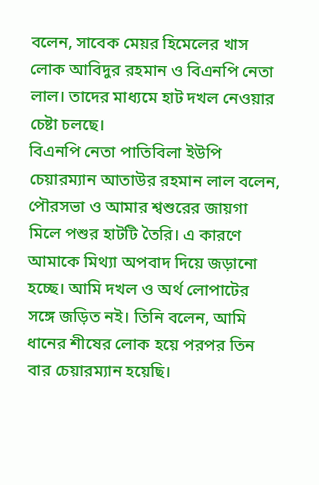বলেন, সাবেক মেয়র হিমেলের খাস লোক আবিদুর রহমান ও বিএনপি নেতা লাল। তাদের মাধ্যমে হাট দখল নেওয়ার চেষ্টা চলছে।
বিএনপি নেতা পাতিবিলা ইউপি চেয়ারম্যান আতাউর রহমান লাল বলেন, পৌরসভা ও আমার শ্বশুরের জায়গা মিলে পশুর হাটটি তৈরি। এ কারণে আমাকে মিথ্যা অপবাদ দিয়ে জড়ানো হচ্ছে। আমি দখল ও অর্থ লোপাটের সঙ্গে জড়িত নই। তিনি বলেন, আমি ধানের শীষের লোক হয়ে পরপর তিন বার চেয়ারম্যান হয়েছি।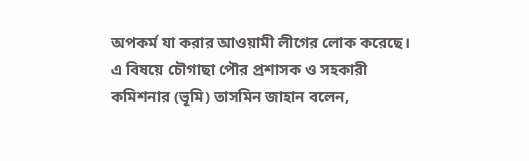অপকর্ম যা করার আওয়ামী লীগের লোক করেছে।
এ বিষয়ে চৌগাছা পৌর প্রশাসক ও সহকারী কমিশনার (ভূমি) তাসমিন জাহান বলেন,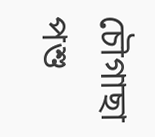চৌগাছা পশু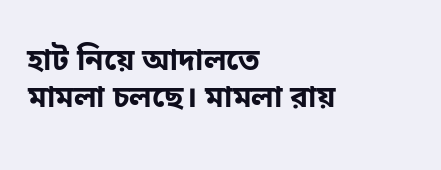হাট নিয়ে আদালতে মামলা চলছে। মামলা রায়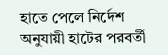হাতে পেলে নির্দেশ অনুযায়ী হাটের পরবর্তী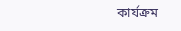কার্যক্রম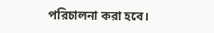পরিচালনা করা হবে।